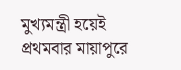মুখ্যমন্ত্রী হয়েই প্রথমবার মায়াপুরে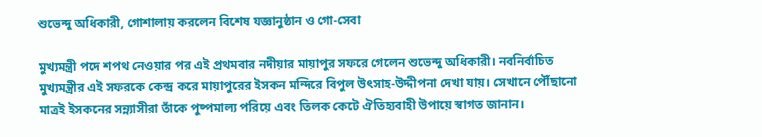শুভেন্দু অধিকারী, গোশালায় করলেন বিশেষ যজ্ঞানুষ্ঠান ও গো-সেবা

মুখ্যমন্ত্রী পদে শপথ নেওয়ার পর এই প্রথমবার নদীয়ার মায়াপুর সফরে গেলেন শুভেন্দু অধিকারী। নবনির্বাচিত মুখ্যমন্ত্রীর এই সফরকে কেন্দ্র করে মায়াপুরের ইসকন মন্দিরে বিপুল উৎসাহ-উদ্দীপনা দেখা যায়। সেখানে পৌঁছানো মাত্রই ইসকনের সন্ন্যাসীরা তাঁকে পুষ্পমাল্য পরিয়ে এবং তিলক কেটে ঐতিহ্যবাহী উপায়ে স্বাগত জানান।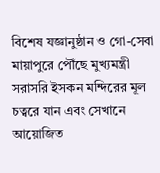বিশেষ যজ্ঞানুষ্ঠান ও গো-সেবা
মায়াপুরে পৌঁছে মুখ্যমন্ত্রী সরাসরি ইসকন মন্দিরের মূল চত্বরে যান এবং সেখানে আয়োজিত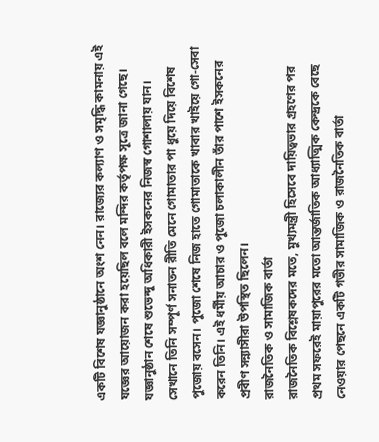একটি বিশেষ যজ্ঞানুষ্ঠানে অংশ নেন। রাজ্যের কল্যাণ ও সমৃদ্ধি কামনায় এই যজ্ঞের আয়োজন করা হয়েছিল বলে মন্দির কর্তৃপক্ষ সূত্রে জানা গেছে। যজ্ঞানুষ্ঠান শেষে শুভেন্দু অধিকারী ইসকনের নিজস্ব গোশালায় যান। সেখানে তিনি সম্পূর্ণ সনাতন রীতি মেনে গোমাতার পা ধুয়ে দিয়ে বিশেষ পুজোয় বসেন। পুজো শেষে নিজ হাতে গোমাতাকে খাবার খাইয়ে গো-সেবা করেন তিনি। এই ধর্মীয় আচার ও পুজো চলাকালীন তাঁর পাশে ইসকনের প্রবীণ সন্ন্যাসীরা উপস্থিত ছিলেন।
রাজনৈতিক ও সামাজিক বার্তা
রাজনৈতিক বিশ্লেষকদের মতে, মুখ্যমন্ত্রী হিসেবে দায়িত্বভার গ্রহণের পর প্রথম সফরেই মায়াপুরের মতো আন্তর্জাতিক আধ্যাত্মিক কেন্দ্রকে বেছে নেওয়ার পেছনে একটি গভীর সামাজিক ও রাজনৈতিক বার্তা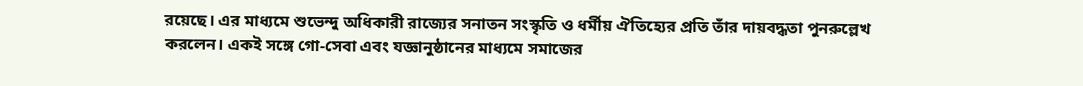রয়েছে। এর মাধ্যমে শুভেন্দু অধিকারী রাজ্যের সনাতন সংস্কৃতি ও ধর্মীয় ঐতিহ্যের প্রতি তাঁর দায়বদ্ধতা পুনরুল্লেখ করলেন। একই সঙ্গে গো-সেবা এবং যজ্ঞানুষ্ঠানের মাধ্যমে সমাজের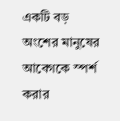একটি বড় অংশের মানুষের আবেগকে স্পর্শ করার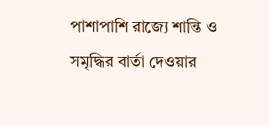পাশাপাশি রাজ্যে শান্তি ও সমৃদ্ধির বার্তা দেওয়ার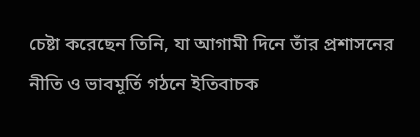চেষ্টা করেছেন তিনি, যা আগামী দিনে তাঁর প্রশাসনের নীতি ও ভাবমূর্তি গঠনে ইতিবাচক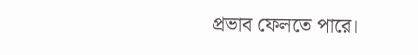প্রভাব ফেলতে পারে।